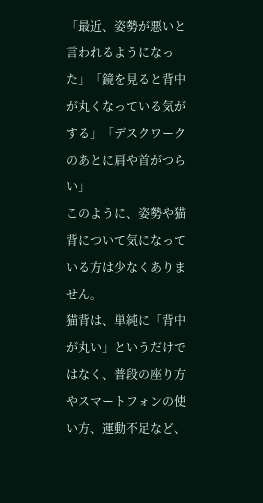「最近、姿勢が悪いと言われるようになった」「鏡を見ると背中が丸くなっている気がする」「デスクワークのあとに肩や首がつらい」
このように、姿勢や猫背について気になっている方は少なくありません。
猫背は、単純に「背中が丸い」というだけではなく、普段の座り方やスマートフォンの使い方、運動不足など、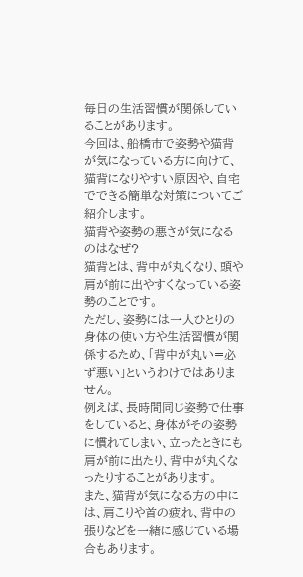毎日の生活習慣が関係していることがあります。
今回は、船橋市で姿勢や猫背が気になっている方に向けて、猫背になりやすい原因や、自宅でできる簡単な対策についてご紹介します。
猫背や姿勢の悪さが気になるのはなぜ?
猫背とは、背中が丸くなり、頭や肩が前に出やすくなっている姿勢のことです。
ただし、姿勢には一人ひとりの身体の使い方や生活習慣が関係するため、「背中が丸い=必ず悪い」というわけではありません。
例えば、長時間同じ姿勢で仕事をしていると、身体がその姿勢に慣れてしまい、立ったときにも肩が前に出たり、背中が丸くなったりすることがあります。
また、猫背が気になる方の中には、肩こりや首の疲れ、背中の張りなどを一緒に感じている場合もあります。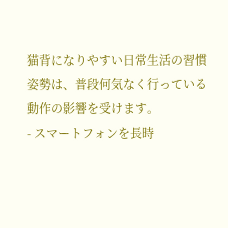猫背になりやすい日常生活の習慣
姿勢は、普段何気なく行っている動作の影響を受けます。
- スマートフォンを長時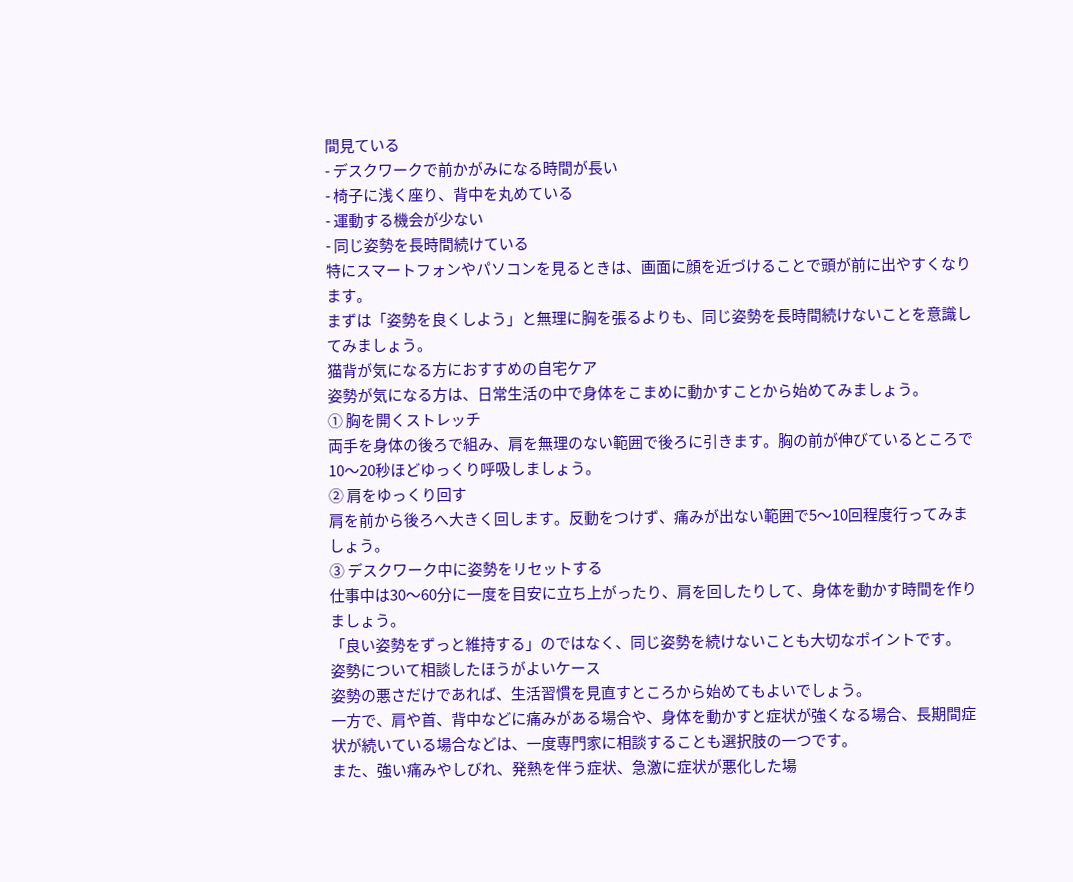間見ている
- デスクワークで前かがみになる時間が長い
- 椅子に浅く座り、背中を丸めている
- 運動する機会が少ない
- 同じ姿勢を長時間続けている
特にスマートフォンやパソコンを見るときは、画面に顔を近づけることで頭が前に出やすくなります。
まずは「姿勢を良くしよう」と無理に胸を張るよりも、同じ姿勢を長時間続けないことを意識してみましょう。
猫背が気になる方におすすめの自宅ケア
姿勢が気になる方は、日常生活の中で身体をこまめに動かすことから始めてみましょう。
① 胸を開くストレッチ
両手を身体の後ろで組み、肩を無理のない範囲で後ろに引きます。胸の前が伸びているところで10〜20秒ほどゆっくり呼吸しましょう。
② 肩をゆっくり回す
肩を前から後ろへ大きく回します。反動をつけず、痛みが出ない範囲で5〜10回程度行ってみましょう。
③ デスクワーク中に姿勢をリセットする
仕事中は30〜60分に一度を目安に立ち上がったり、肩を回したりして、身体を動かす時間を作りましょう。
「良い姿勢をずっと維持する」のではなく、同じ姿勢を続けないことも大切なポイントです。
姿勢について相談したほうがよいケース
姿勢の悪さだけであれば、生活習慣を見直すところから始めてもよいでしょう。
一方で、肩や首、背中などに痛みがある場合や、身体を動かすと症状が強くなる場合、長期間症状が続いている場合などは、一度専門家に相談することも選択肢の一つです。
また、強い痛みやしびれ、発熱を伴う症状、急激に症状が悪化した場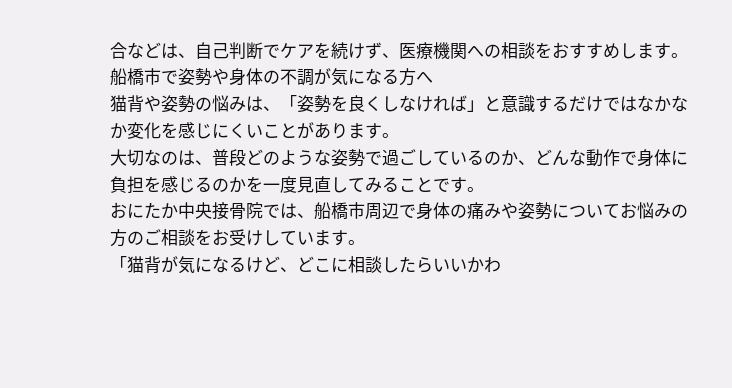合などは、自己判断でケアを続けず、医療機関への相談をおすすめします。
船橋市で姿勢や身体の不調が気になる方へ
猫背や姿勢の悩みは、「姿勢を良くしなければ」と意識するだけではなかなか変化を感じにくいことがあります。
大切なのは、普段どのような姿勢で過ごしているのか、どんな動作で身体に負担を感じるのかを一度見直してみることです。
おにたか中央接骨院では、船橋市周辺で身体の痛みや姿勢についてお悩みの方のご相談をお受けしています。
「猫背が気になるけど、どこに相談したらいいかわ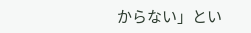からない」とい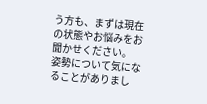う方も、まずは現在の状態やお悩みをお聞かせください。
姿勢について気になることがありまし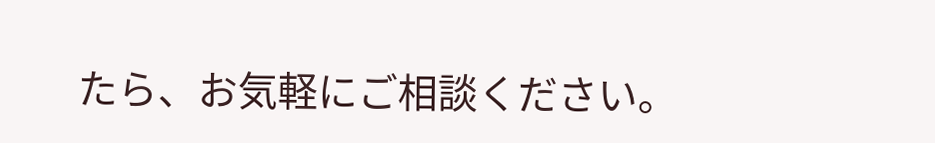たら、お気軽にご相談ください。